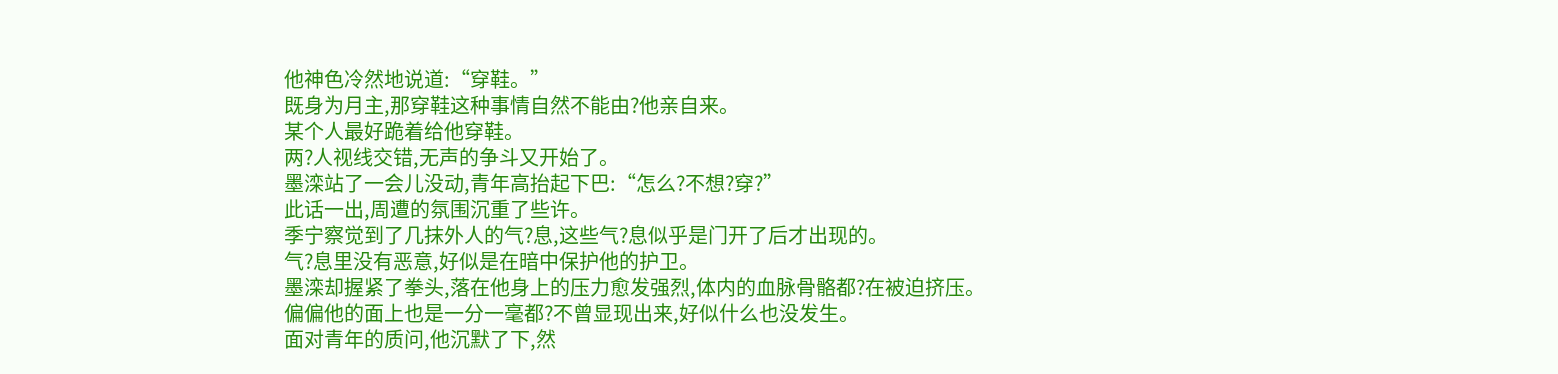他神色冷然地说道:“穿鞋。”
既身为月主,那穿鞋这种事情自然不能由?他亲自来。
某个人最好跪着给他穿鞋。
两?人视线交错,无声的争斗又开始了。
墨滦站了一会儿没动,青年高抬起下巴:“怎么?不想?穿?”
此话一出,周遭的氛围沉重了些许。
季宁察觉到了几抹外人的气?息,这些气?息似乎是门开了后才出现的。
气?息里没有恶意,好似是在暗中保护他的护卫。
墨滦却握紧了拳头,落在他身上的压力愈发强烈,体内的血脉骨骼都?在被迫挤压。
偏偏他的面上也是一分一毫都?不曾显现出来,好似什么也没发生。
面对青年的质问,他沉默了下,然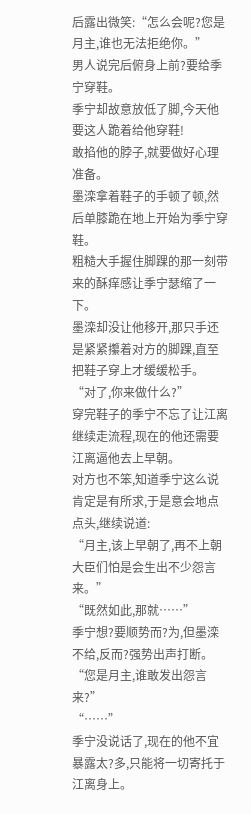后露出微笑:“怎么会呢?您是月主,谁也无法拒绝你。”
男人说完后俯身上前?要给季宁穿鞋。
季宁却故意放低了脚,今天他要这人跪着给他穿鞋!
敢掐他的脖子,就要做好心理准备。
墨滦拿着鞋子的手顿了顿,然后单膝跪在地上开始为季宁穿鞋。
粗糙大手握住脚踝的那一刻带来的酥痒感让季宁瑟缩了一下。
墨滦却没让他移开,那只手还是紧紧攥着对方的脚踝,直至把鞋子穿上才缓缓松手。
“对了,你来做什么?”
穿完鞋子的季宁不忘了让江离继续走流程,现在的他还需要江离逼他去上早朝。
对方也不笨,知道季宁这么说肯定是有所求,于是意会地点点头,继续说道:
“月主,该上早朝了,再不上朝大臣们怕是会生出不少怨言来。”
“既然如此,那就……”
季宁想?要顺势而?为,但墨滦不给,反而?强势出声打断。
“您是月主,谁敢发出怨言来?”
“……”
季宁没说话了,现在的他不宜暴露太?多,只能将一切寄托于江离身上。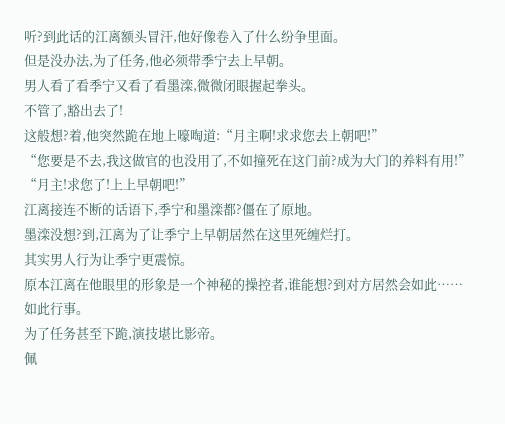听?到此话的江离额头冒汗,他好像卷入了什么纷争里面。
但是没办法,为了任务,他必须带季宁去上早朝。
男人看了看季宁又看了看墨滦,微微闭眼握起拳头。
不管了,豁出去了!
这般想?着,他突然跪在地上嚎啕道:“月主啊!求求您去上朝吧!”
“您要是不去,我这做官的也没用了,不如撞死在这门前?成为大门的养料有用!”
“月主!求您了!上上早朝吧!”
江离接连不断的话语下,季宁和墨滦都?僵在了原地。
墨滦没想?到,江离为了让季宁上早朝居然在这里死缠烂打。
其实男人行为让季宁更震惊。
原本江离在他眼里的形象是一个神秘的操控者,谁能想?到对方居然会如此……
如此行事。
为了任务甚至下跪,演技堪比影帝。
佩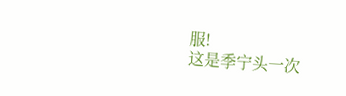服!
这是季宁头一次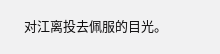对江离投去佩服的目光。